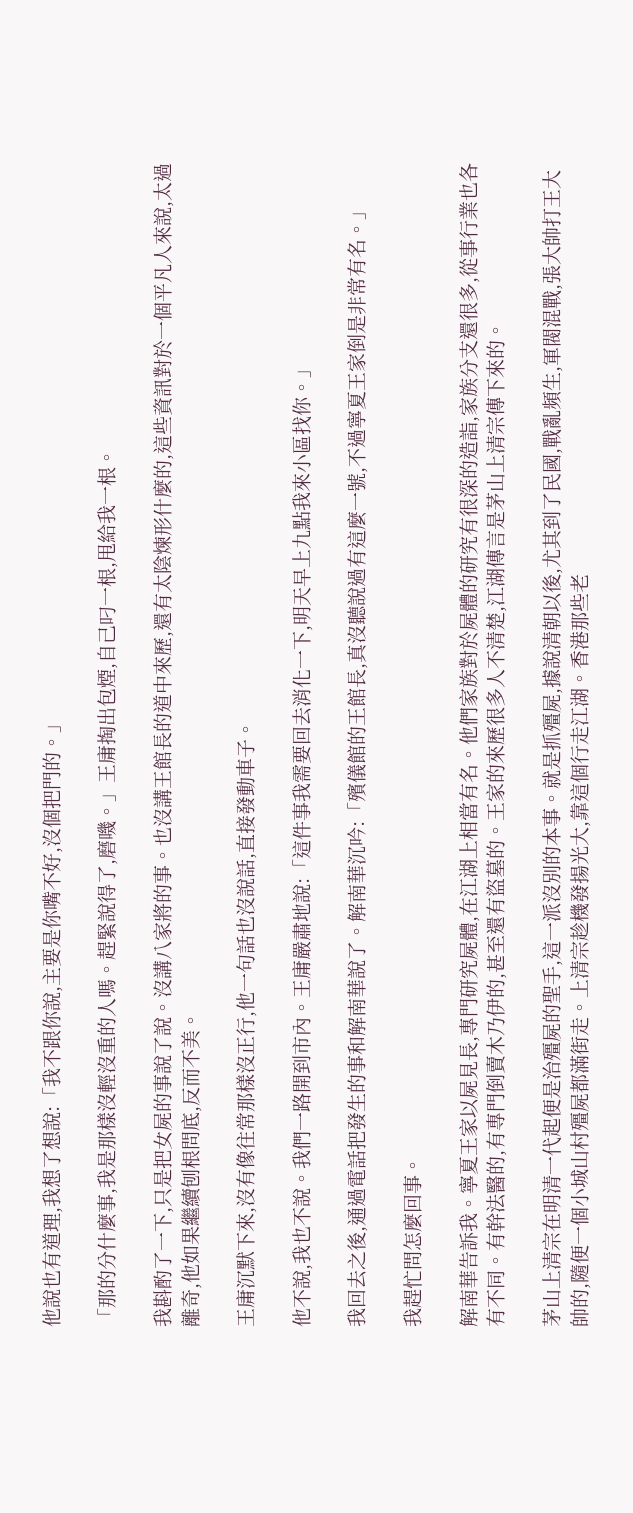他說也有道理,我想了想說:「我不跟你說,主要是你嘴不好,沒個把門的。」

「那的分什麼事,我是那樣沒輕沒重的人嗎。趕緊說得了,磨嘰。」王庸掏出包煙,自己叼一根,甩給我一根。

我斟酌了一下,只是把女屍的事說了說。沒講八家將的事。也沒講王館長的道中來歷,還有太陰煉形什麼的,這些資訊對於一個平凡人來說,太過離奇,他如果繼續刨根問底,反而不美。

王庸沉默下來,沒有像往常那樣沒正行,他一句話也沒說話,直接發動車子。

他不說,我也不說。我們一路開到市內。王庸嚴肅地說:「這件事我需要回去消化一下,明天早上九點我來小區找你。」

我回去之後,通過電話把發生的事和解南華說了。解南華沉吟:「殯儀館的王館長,真沒聽說過有這麼一號,不過寧夏王家倒是非常有名。」

我趕忙問怎麼回事。

解南華告訴我。寧夏王家以屍見長,專門研究屍體,在江湖上相當有名。他們家族對於屍體的研究有很深的造詣,家族分支還很多,從事行業也各有不同。有幹法醫的,有專門倒賣木乃伊的,甚至還有盜墓的。王家的來歷很多人不清楚,江湖傳言是茅山上清宗傳下來的。

茅山上清宗在明清一代起便是治殭屍的聖手,這一派沒別的本事。就是抓殭屍,據說清朝以後,尤其到了民國,戰亂頻生,軍閥混戰,張大帥打王大帥的,隨便一個小城山村殭屍都滿街走。上清宗趁機發揚光大,靠這個行走江湖。香港那些老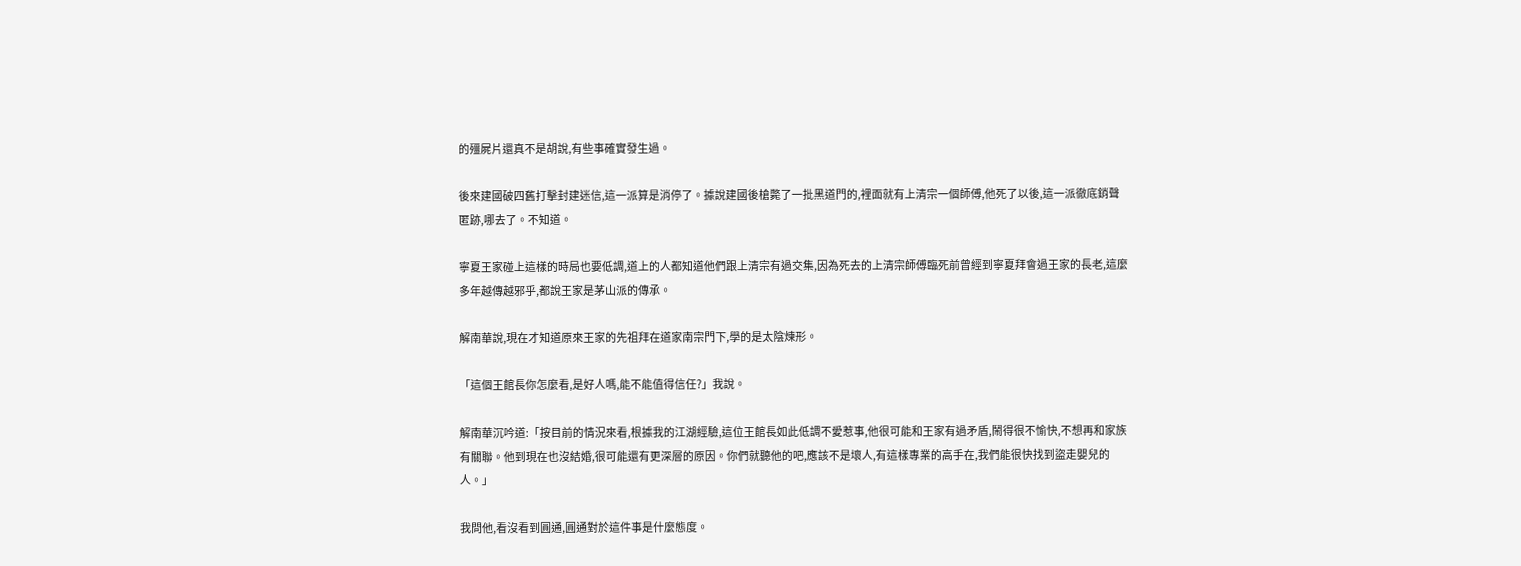的殭屍片還真不是胡說,有些事確實發生過。

後來建國破四舊打擊封建迷信,這一派算是消停了。據說建國後槍斃了一批黑道門的,裡面就有上清宗一個師傅,他死了以後,這一派徹底銷聲匿跡,哪去了。不知道。

寧夏王家碰上這樣的時局也要低調,道上的人都知道他們跟上清宗有過交集,因為死去的上清宗師傅臨死前曾經到寧夏拜會過王家的長老,這麼多年越傳越邪乎,都說王家是茅山派的傳承。

解南華說,現在才知道原來王家的先祖拜在道家南宗門下,學的是太陰煉形。

「這個王館長你怎麼看,是好人嗎,能不能值得信任?」我說。

解南華沉吟道:「按目前的情況來看,根據我的江湖經驗,這位王館長如此低調不愛惹事,他很可能和王家有過矛盾,鬧得很不愉快,不想再和家族有關聯。他到現在也沒結婚,很可能還有更深層的原因。你們就聽他的吧,應該不是壞人,有這樣專業的高手在,我們能很快找到盜走嬰兒的人。」

我問他,看沒看到圓通,圓通對於這件事是什麼態度。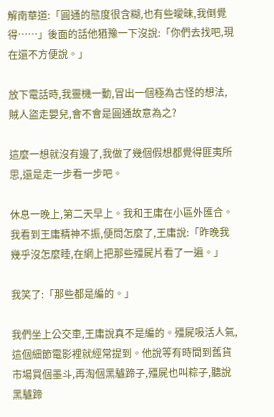解南華道:「圓通的態度很含糊,也有些曖昧,我倒覺得……」後面的話他猶豫一下沒說:「你們去找吧,現在還不方便說。」

放下電話時,我靈機一動,冒出一個極為古怪的想法,賊人盜走嬰兒,會不會是圓通故意為之?

這麼一想就沒有邊了,我做了幾個假想都覺得匪夷所思,還是走一步看一步吧。

休息一晚上,第二天早上。我和王庸在小區外匯合。我看到王庸精神不振,便問怎麼了,王庸說:「昨晚我幾乎沒怎麼睡,在網上把那些殭屍片看了一遍。」

我笑了:「那些都是編的。」

我們坐上公交車,王庸說真不是編的。殭屍吸活人氣,這個細節電影裡就經常提到。他說等有時間到舊貨市場買個墨斗,再淘個黑驢蹄子,殭屍也叫粽子,聽說黑驢蹄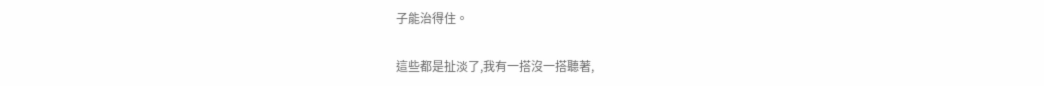子能治得住。

這些都是扯淡了,我有一搭沒一搭聽著,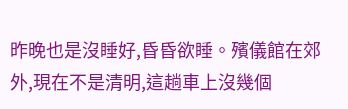昨晚也是沒睡好,昏昏欲睡。殯儀館在郊外,現在不是清明,這趟車上沒幾個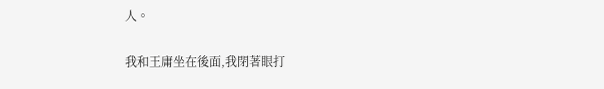人。

我和王庸坐在後面,我閉著眼打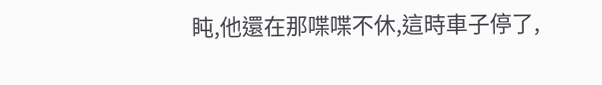盹,他還在那喋喋不休,這時車子停了,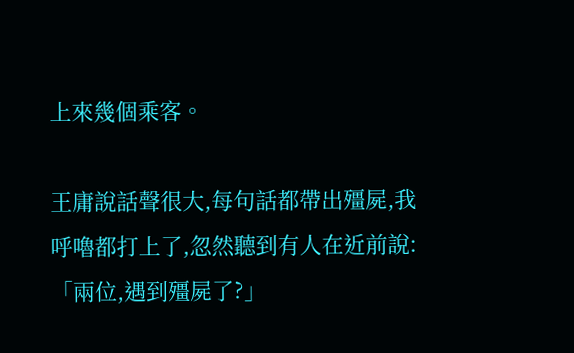上來幾個乘客。

王庸說話聲很大,每句話都帶出殭屍,我呼嚕都打上了,忽然聽到有人在近前說:「兩位,遇到殭屍了?」